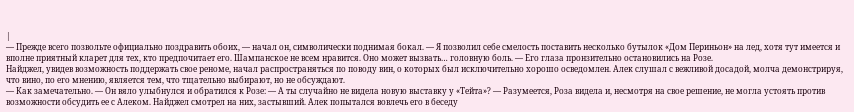|
— Прежде всего позвольте официально поздравить обоих, — начал он, символически поднимая бокал. — Я позволил себе смелость поставить несколько бутылок «Дом Периньон» на лед, хотя тут имеется и вполне приятный кларет для тех, кто предпочитает его. Шампанское не всем нравится. Оно может вызвать… головную боль. — Его глаза пронзительно остановились на Розе.
Найджел, увидев возможность поддержать свое реноме, начал распространяться по поводу вин, о которых был исключительно хорошо осведомлен. Алек слушал с вежливой досадой, молча демонстрируя, что вино, по его мнению, является тем, что тщательно выбирают, но не обсуждают.
— Как замечательно. — Он вяло улыбнулся и обратился к Розе: — А ты случайно не видела новую выставку у «Тейта»? — Разумеется, Роза видела и, несмотря на свое решение, не могла устоять против возможности обсудить ее с Алеком. Найджел смотрел на них, застывший. Алек попытался вовлечь его в беседу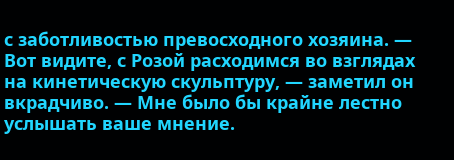с заботливостью превосходного хозяина. — Вот видите, с Розой расходимся во взглядах на кинетическую скульптуру, — заметил он вкрадчиво. — Мне было бы крайне лестно услышать ваше мнение.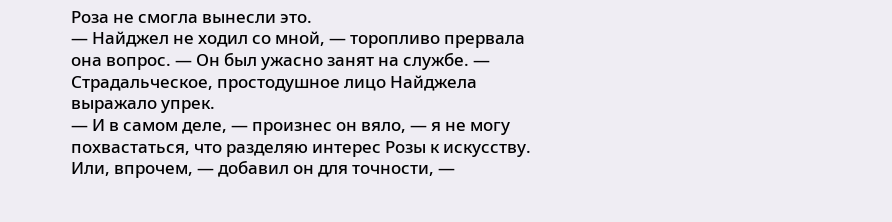Роза не смогла вынесли это.
— Найджел не ходил со мной, — торопливо прервала она вопрос. — Он был ужасно занят на службе. — Страдальческое, простодушное лицо Найджела выражало упрек.
— И в самом деле, — произнес он вяло, — я не могу похвастаться, что разделяю интерес Розы к искусству. Или, впрочем, — добавил он для точности, —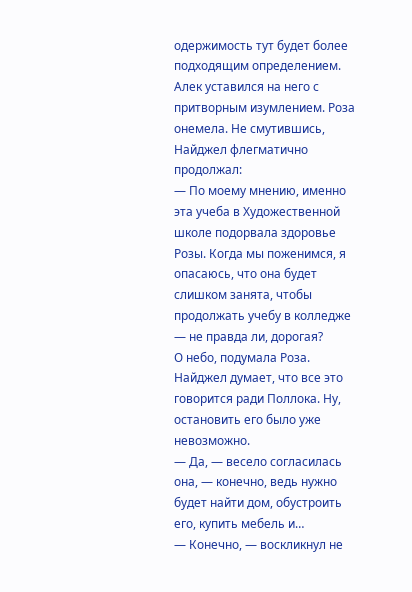одержимость тут будет более подходящим определением.
Алек уставился на него с притворным изумлением. Роза онемела. Не смутившись, Найджел флегматично продолжал:
— По моему мнению, именно эта учеба в Художественной школе подорвала здоровье Розы. Когда мы поженимся, я опасаюсь, что она будет слишком занята, чтобы продолжать учебу в колледже — не правда ли, дорогая?
О небо, подумала Роза. Найджел думает, что все это говорится ради Поллока. Ну, остановить его было уже невозможно.
— Да, — весело согласилась она, — конечно, ведь нужно будет найти дом, обустроить его, купить мебель и…
— Конечно, — воскликнул не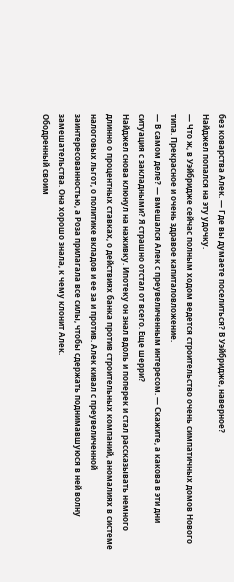без коварства Алек. — Где вы думаете поселиться? В Уэйбридже, наверное?
Найджел попался на эту удочку.
— Что ж, в Уэйбридже сейчас полным ходом ведется строительство очень симпатичных домов Нового типа. Прекрасное и очень здравое капиталовложение.
— В самом деле? — вмешался Алек с преувеличенным интересом. — Скажите, а какова в эти дни ситуация с закладными? Я страшно отстал от всего. Еще шерри?
Найджел снова клюнул на наживку. Ипотеку он знал вдоль и поперек и стал рассказывать немного длинно о процентных ставках, о действиях банка против строительных компаний, аномалиях в системе налоговых льгот, о политике вкладов и ее за и против. Алек кивал с преувеличенной заинтересованностью, а Роза прилагала все силы, чтобы сдержать поднимавшуюся в ней волну замешательства. Она хорошо знала, к чему клонит Алек.
Ободренный своим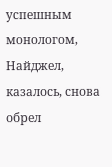успешным монологом, Найджел, казалось, снова обрел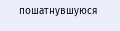пошатнувшуюся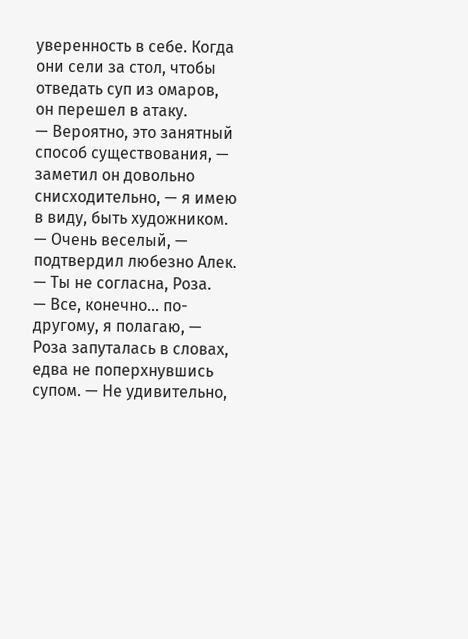уверенность в себе. Когда они сели за стол, чтобы отведать суп из омаров, он перешел в атаку.
— Вероятно, это занятный способ существования, — заметил он довольно снисходительно, — я имею в виду, быть художником.
— Очень веселый, — подтвердил любезно Алек. — Ты не согласна, Роза.
— Все, конечно… по-другому, я полагаю, — Роза запуталась в словах, едва не поперхнувшись супом. — Не удивительно,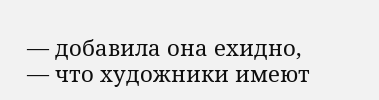— добавила она ехидно, — что художники имеют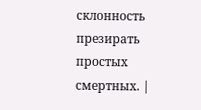склонность презирать простых смертных. |